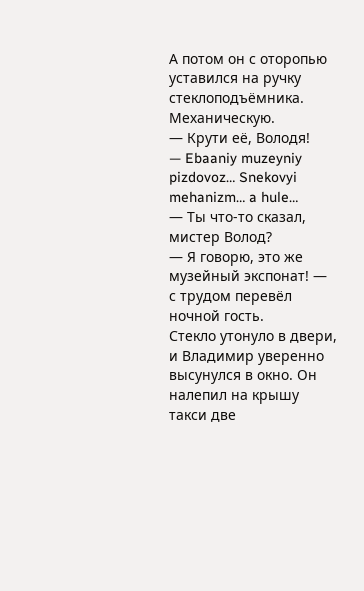А потом он с оторопью уставился на ручку стеклоподъёмника. Механическую.
— Крути её, Володя!
— Ebaaniy muzeyniy pizdovoz… Snekovyi mehanizm… a hule…
— Ты что-то сказал, мистер Волод?
— Я говорю, это же музейный экспонат! — с трудом перевёл ночной гость.
Стекло утонуло в двери, и Владимир уверенно высунулся в окно. Он налепил на крышу такси две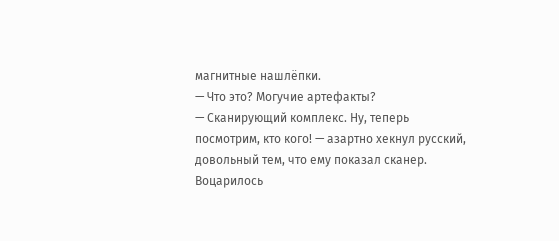магнитные нашлёпки.
— Что это? Могучие артефакты?
— Сканирующий комплекс. Ну, теперь посмотрим, кто кого! — азартно хекнул русский, довольный тем, что ему показал сканер.
Воцарилось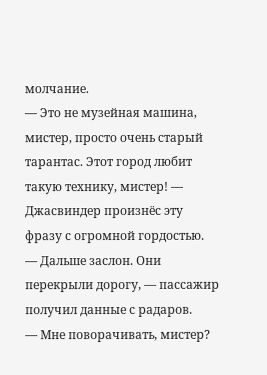молчание.
— Это не музейная машина, мистер, просто очень старый тарантас. Этот город любит такую технику, мистер! — Джасвиндер произнёс эту фразу с огромной гордостью.
— Дальше заслон. Они перекрыли дорогу, — пассажир получил данные с радаров.
— Мне поворачивать, мистер?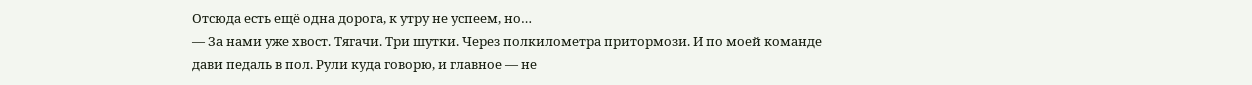Отсюда есть ещё одна дорога, к утру не успеем, но…
— За нами уже хвост. Тягачи. Три шутки. Через полкилометра притормози. И по моей команде дави педаль в пол. Рули куда говорю, и главное — не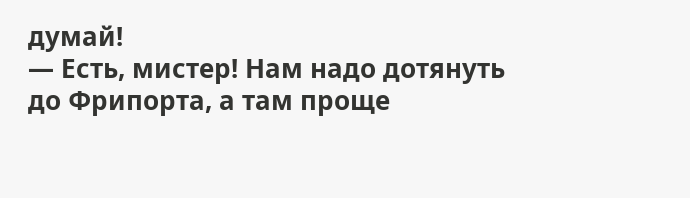думай!
— Есть, мистер! Нам надо дотянуть до Фрипорта, а там проще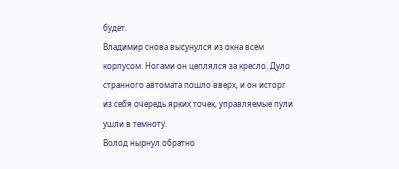будет.
Владимир снова высунулся из окна всем корпусом. Ногами он цеплялся за кресло. Дуло странного автомата пошло вверх, и он исторг из себя очередь ярких точек, управляемые пули ушли в темноту.
Волод нырнул обратно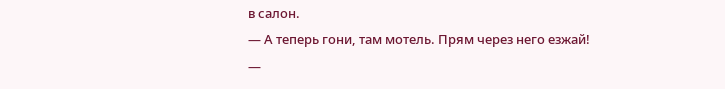в салон.
— А теперь гони, там мотель. Прям через него езжай!
—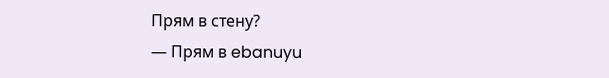Прям в стену?
— Прям в ebanuyu